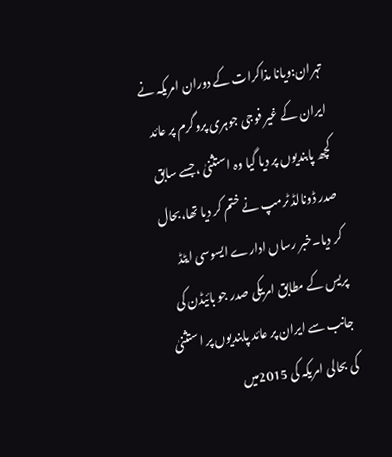تہران:ویانا مذاکرات کے دوران امریکہ نے ایران کے غیر فوجی جوہری پروگرم پر عائد کچھ پابندیوں پر دیا گیا وہ استثنیٰ ،جسے سابق صدر ڈونالڈ ٹرمپ نے ختم کر دیا تھا،بحال کر دیا۔خبر رساں ادارے ایسوسی ایٹڈ پریس کے مطابق امریکی صدر جو بائیڈن کی جانب سے ایران پر عائد پابندیوں پر استثنیٰ کی بحالی امریکہ کی 2015میں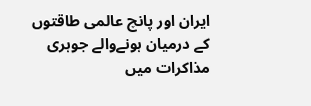ایران اور پانچ عالمی طاقتوں کے درمیان ہونےوالے جوہری مذاکرات میں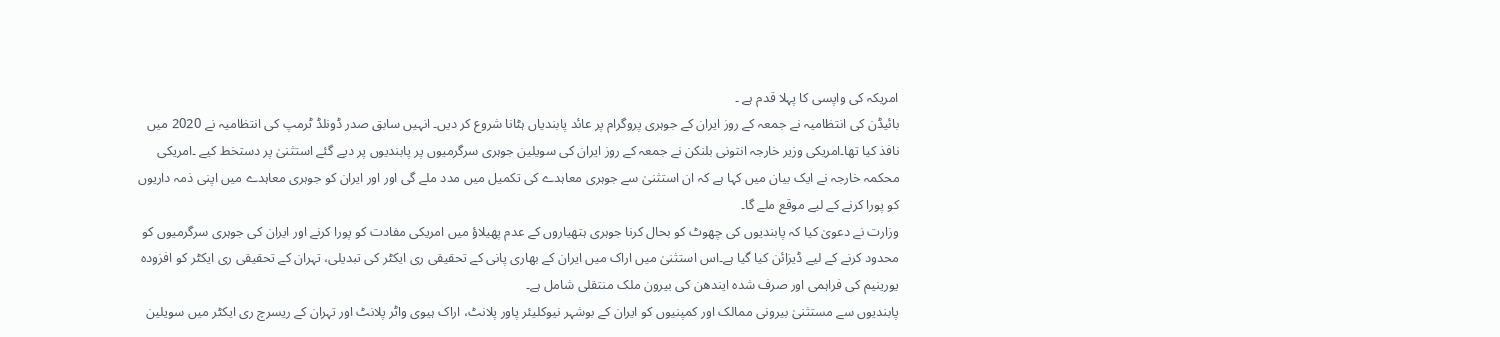امریکہ کی واپسی کا پہلا قدم ہے ۔
بائیڈن کی انتظامیہ نے جمعہ کے روز ایران کے جوہری پروگرام پر عائد پابندیاں ہٹانا شروع کر دیں۔ انہیں سابق صدر ڈونلڈ ٹرمپ کی انتظامیہ نے 2020 میں نافذ کیا تھا۔امریکی وزیر خارجہ انتونی بلنکن نے جمعہ کے روز ایران کی سویلین جوہری سرگرمیوں پر پابندیوں پر دیے گئے استثنیٰ پر دستخط کیے ۔امریکی محکمہ خارجہ نے ایک بیان میں کہا ہے کہ ان استثنیٰ سے جوہری معاہدے کی تکمیل میں مدد ملے گی اور اور ایران کو جوہری معاہدے میں اپنی ذمہ داریوں کو پورا کرنے کے لیے موقع ملے گا۔
وزارت نے دعویٰ کیا کہ پابندیوں کی چھوٹ کو بحال کرنا جوہری ہتھیاروں کے عدم پھیلاؤ میں امریکی مفادت کو پورا کرنے اور ایران کی جوہری سرگرمیوں کو محدود کرنے کے لیے ڈیزائن کیا گیا ہے۔اس استثنیٰ میں اراک میں ایران کے بھاری پانی کے تحقیقی ری ایکٹر کی تبدیلی، تہران کے تحقیقی ری ایکٹر کو افزودہ یورینیم کی فراہمی اور صرف شدہ ایندھن کی بیرون ملک منتقلی شامل ہے۔
پابندیوں سے مستثنیٰ بیرونی ممالک اور کمپنیوں کو ایران کے بوشہر نیوکلیئر پاور پلانٹ، اراک ہیوی واٹر پلانٹ اور تہران کے ریسرچ ری ایکٹر میں سویلین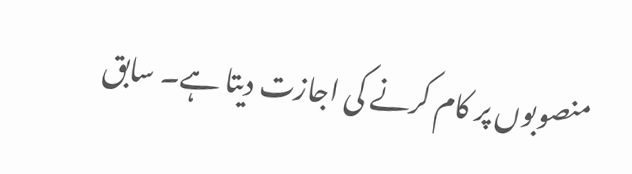منصوبوں پر کام کرنے کی اجازت دیتا ہے۔ سابق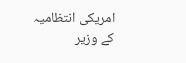امریکی انتظامیہ کے وزیر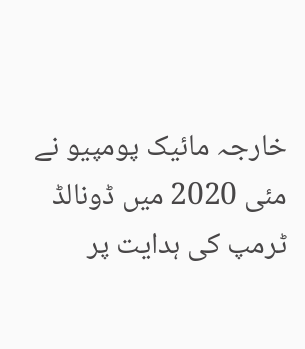خارجہ مائیک پومپیو نے مئی 2020 میں ڈونالڈ ٹرمپ کی ہدایت پر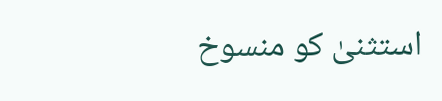استثنیٰ کو منسوخ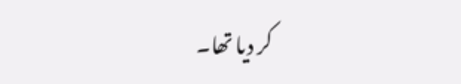کر دیا تھا۔